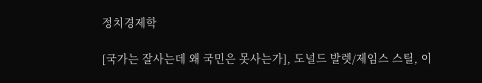정치경제학

[국가는 잘사는데 왜 국민은 못사는가], 도널드 발렛/제임스 스틸, 이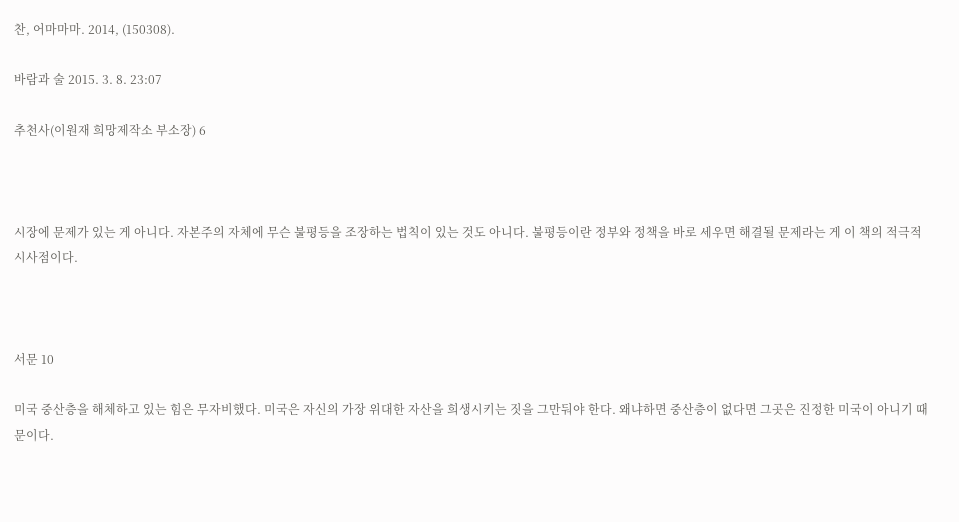찬, 어마마마. 2014, (150308).

바람과 술 2015. 3. 8. 23:07

추천사(이원재 희망제작소 부소장) 6



시장에 문제가 있는 게 아니다. 자본주의 자체에 무슨 불평등을 조장하는 법칙이 있는 것도 아니다. 불평등이란 정부와 정책을 바로 세우면 해결될 문제라는 게 이 책의 적극적 시사점이다.



서문 10

미국 중산층을 해체하고 있는 힘은 무자비했다. 미국은 자신의 가장 위대한 자산을 희생시키는 짓을 그만둬야 한다. 왜냐하면 중산층이 없다면 그곳은 진정한 미국이 아니기 때문이다.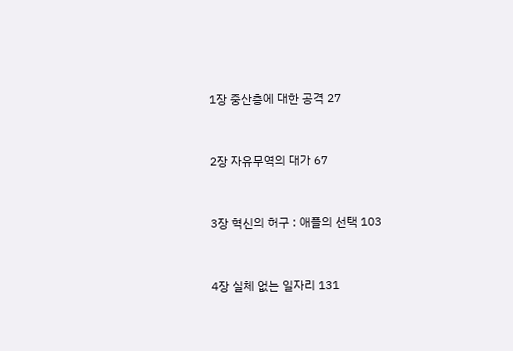1장 중산층에 대한 공격 27



2장 자유무역의 대가 67



3장 혁신의 허구 : 애플의 선택 103



4장 실체 없는 일자리 131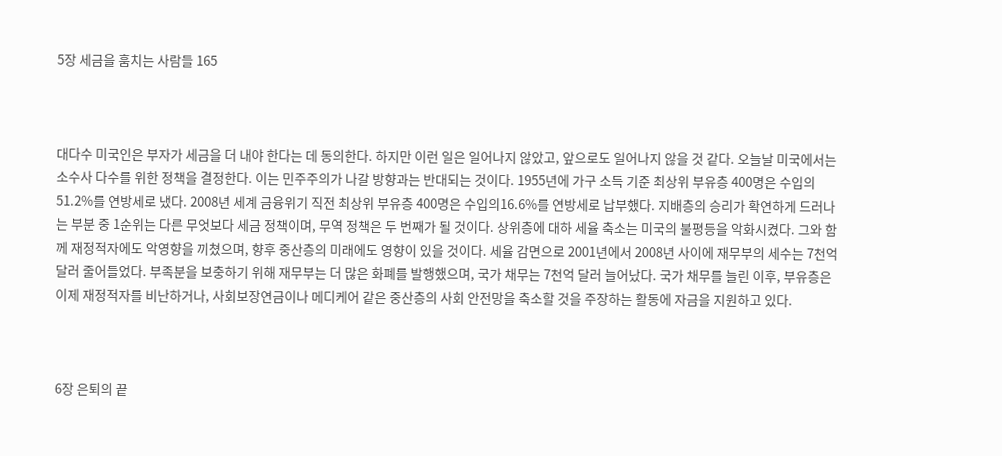5장 세금을 훔치는 사람들 165



대다수 미국인은 부자가 세금을 더 내야 한다는 데 동의한다. 하지만 이런 일은 일어나지 않았고, 앞으로도 일어나지 않을 것 같다. 오늘날 미국에서는 소수사 다수를 위한 정책을 결정한다. 이는 민주주의가 나갈 방향과는 반대되는 것이다. 1955년에 가구 소득 기준 최상위 부유층 400명은 수입의 51.2%를 연방세로 냈다. 2008년 세계 금융위기 직전 최상위 부유층 400명은 수입의16.6%를 연방세로 납부했다. 지배층의 승리가 확연하게 드러나는 부분 중 1순위는 다른 무엇보다 세금 정책이며, 무역 정책은 두 번째가 될 것이다. 상위층에 대하 세율 축소는 미국의 불평등을 악화시켰다. 그와 함께 재정적자에도 악영향을 끼쳤으며, 향후 중산층의 미래에도 영향이 있을 것이다. 세율 감면으로 2001년에서 2008년 사이에 재무부의 세수는 7천억 달러 줄어들었다. 부족분을 보충하기 위해 재무부는 더 많은 화폐를 발행했으며, 국가 채무는 7천억 달러 늘어났다. 국가 채무를 늘린 이후, 부유층은 이제 재정적자를 비난하거나, 사회보장연금이나 메디케어 같은 중산층의 사회 안전망을 축소할 것을 주장하는 활동에 자금을 지원하고 있다.



6장 은퇴의 끝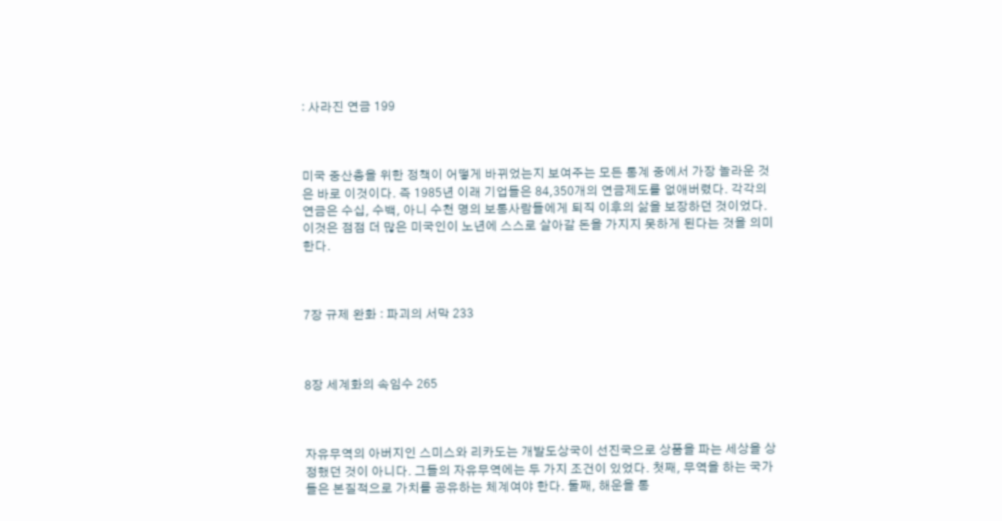: 사라진 연금 199



미국 중산층을 위한 정책이 어떻게 바뀌었는지 보여주는 모든 통계 중에서 가장 놀라운 것은 바로 이것이다. 즉 1985년 이래 기업들은 84,350개의 연금제도를 없애버렸다. 각각의 연금은 수십, 수백, 아니 수천 명의 보통사람들에게 퇴직 이후의 삶을 보장하던 것이었다. 이것은 점점 더 많은 미국인이 노년에 스스로 살아갈 돈을 가지지 못하게 된다는 것을 의미한다.



7장 규제 완화 : 파괴의 서막 233



8장 세계화의 속임수 265



자유무역의 아버지인 스미스와 리카도는 개발도상국이 선진국으로 상품을 파는 세상을 상정했던 것이 아니다. 그들의 자유무역에는 두 가지 조건이 있었다. 첫째, 무역을 하는 국가들은 본질적으로 가치를 공유하는 체계여야 한다. 둘째, 해운을 통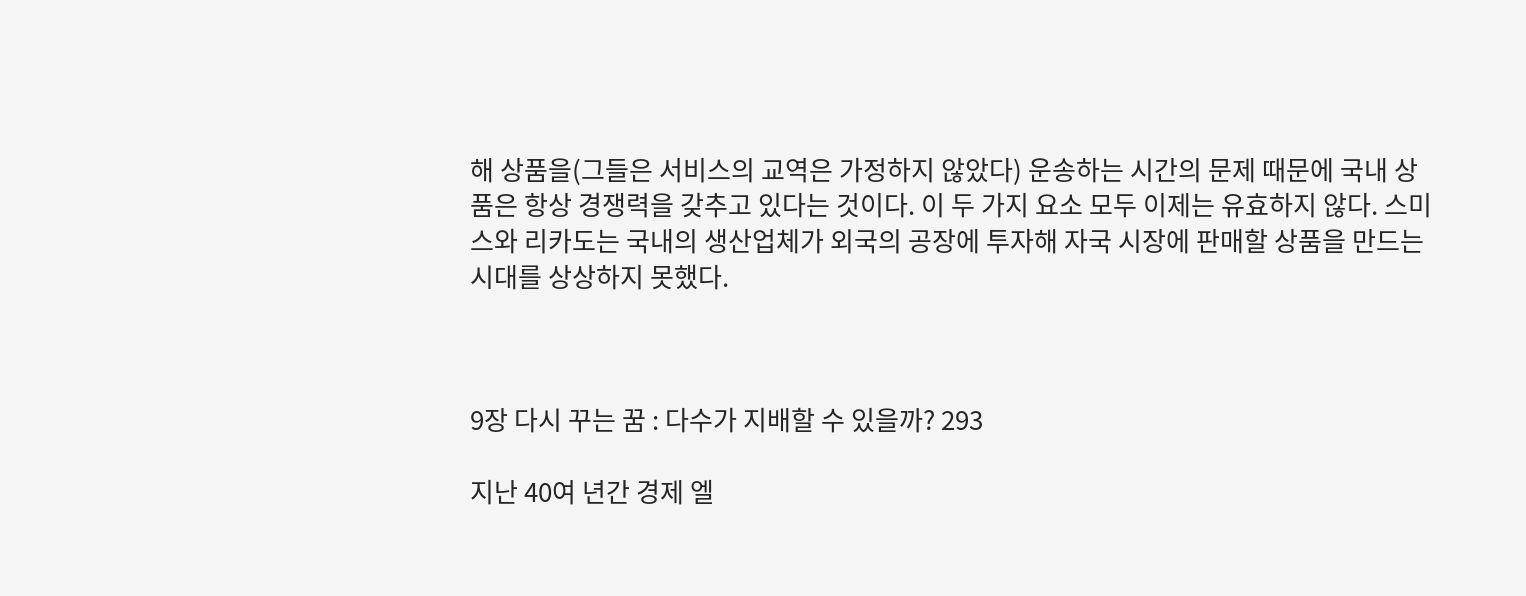해 상품을(그들은 서비스의 교역은 가정하지 않았다) 운송하는 시간의 문제 때문에 국내 상품은 항상 경쟁력을 갖추고 있다는 것이다. 이 두 가지 요소 모두 이제는 유효하지 않다. 스미스와 리카도는 국내의 생산업체가 외국의 공장에 투자해 자국 시장에 판매할 상품을 만드는 시대를 상상하지 못했다.



9장 다시 꾸는 꿈 : 다수가 지배할 수 있을까? 293

지난 40여 년간 경제 엘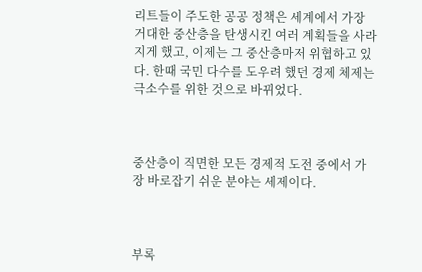리트들이 주도한 공공 정책은 세계에서 가장 거대한 중산층을 탄생시킨 여러 계획들을 사라지게 했고, 이제는 그 중산층마저 위협하고 있다. 한때 국민 다수를 도우려 했던 경제 체제는 극소수를 위한 것으로 바뀌었다.



중산층이 직면한 모든 경제적 도전 중에서 가장 바로잡기 쉬운 분야는 세제이다.



부록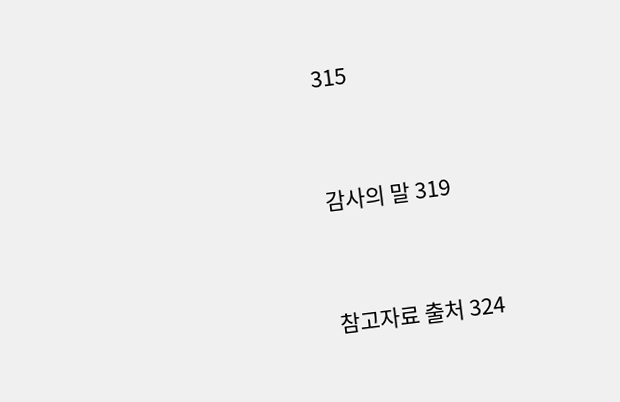315



감사의 말 319



참고자료 출처 324